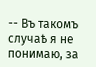-- Въ такомъ случаѣ я не понимаю, за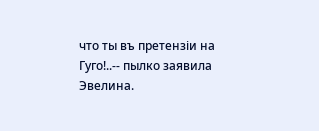что ты въ претензіи на Гуго!..-- пылко заявила Эвелина.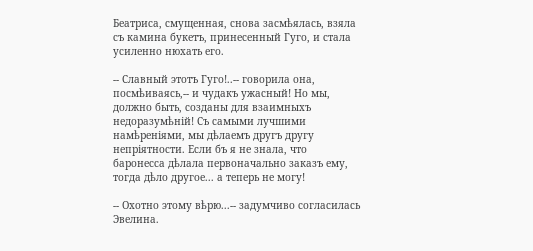Беатриса, смущенная, снова засмѣялась, взяла съ камина букетъ, принесенный Гуго, и стала усиленно нюхать его.

-- Славный этотъ Гуго!..-- говорила она, посмѣиваясь,-- и чудакъ ужасный! Но мы, должно быть, созданы для взаимныхъ недоразумѣній! Съ самыми лучшими намѣреніями, мы дѣлаемъ другъ другу непріятности. Если бъ я не знала, что баронесса дѣлала первоначально заказъ ему, тогда дѣло другое... а теперь не могу!

-- Охотно этому вѣрю...-- задумчиво согласилась Эвелина.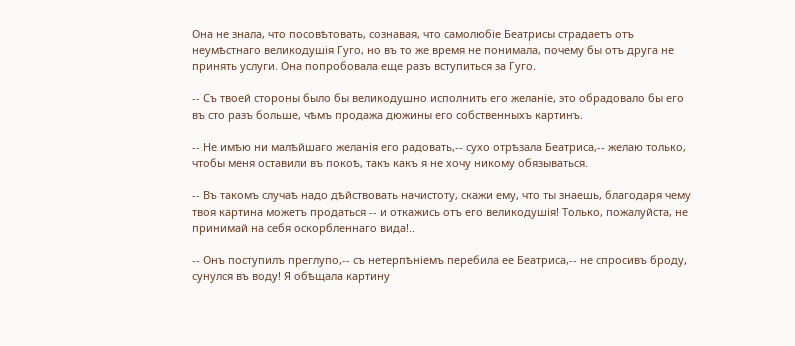Она не знала, что посовѣтовать, сознавая, что самолюбіе Беатрисы страдаетъ отъ неумѣстнаго великодушія Гуго, но въ то же время не понимала, почему бы отъ друга не принять услуги. Она попробовала еще разъ вступиться за Гуго.

-- Съ твоей стороны было бы великодушно исполнить его желаніе, это обрадовало бы его въ сто разъ больше, чѣмъ продажа дюжины его собственныхъ картинъ.

-- Не имѣю ни малѣйшаго желанія его радовать,-- сухо отрѣзала Беатриса,-- желаю только, чтобы меня оставили въ покоѣ, такъ какъ я не хочу никому обязываться.

-- Въ такомъ случаѣ надо дѣйствовать начистоту, скажи ему, что ты знаешь, благодаря чему твоя картина можетъ продаться -- и откажись отъ его великодушія! Только, пожалуйста, не принимай на себя оскорбленнаго вида!..

-- Онъ поступилъ преглупо,-- съ нетерпѣніемъ перебила ее Беатриса,-- не спросивъ броду, сунулся въ воду! Я обѣщала картину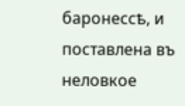баронессѣ, и поставлена въ неловкое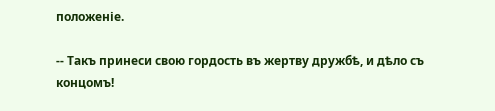положеніе.

-- Такъ принеси свою гордость въ жертву дружбѣ, и дѣло съ концомъ!